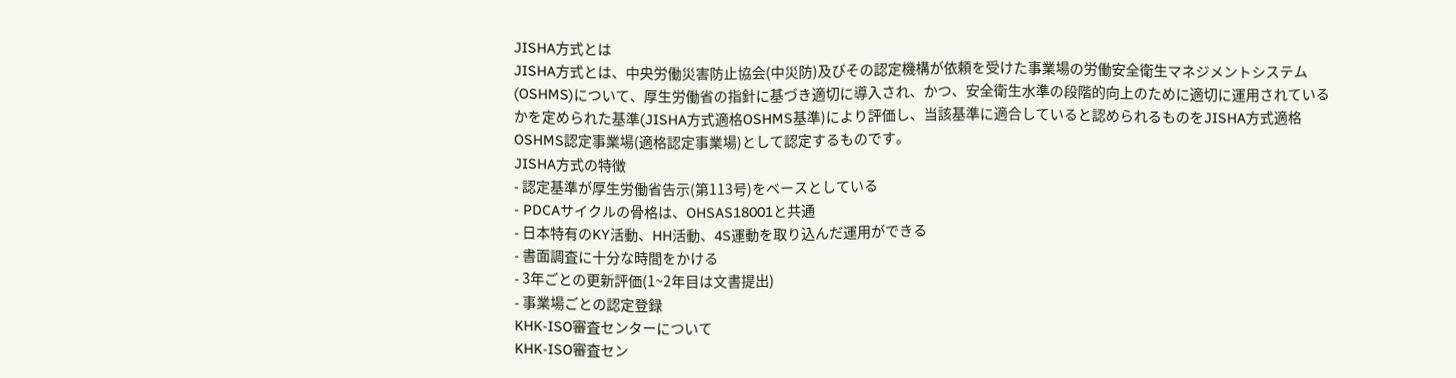JISHA方式とは
JISHA方式とは、中央労働災害防止協会(中災防)及びその認定機構が依頼を受けた事業場の労働安全衛生マネジメントシステム(OSHMS)について、厚生労働省の指針に基づき適切に導入され、かつ、安全衛生水準の段階的向上のために適切に運用されているかを定められた基準(JISHA方式適格OSHMS基準)により評価し、当該基準に適合していると認められるものをJISHA方式適格OSHMS認定事業場(適格認定事業場)として認定するものです。
JISHA方式の特徴
- 認定基準が厚生労働省告示(第113号)をベースとしている
- PDCAサイクルの骨格は、OHSAS18001と共通
- 日本特有のKY活動、HH活動、4S運動を取り込んだ運用ができる
- 書面調査に十分な時間をかける
- 3年ごとの更新評価(1~2年目は文書提出)
- 事業場ごとの認定登録
KHK-ISO審査センターについて
KHK-ISO審査セン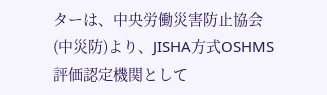ターは、中央労働災害防止協会(中災防)より、JISHA方式OSHMS評価認定機関として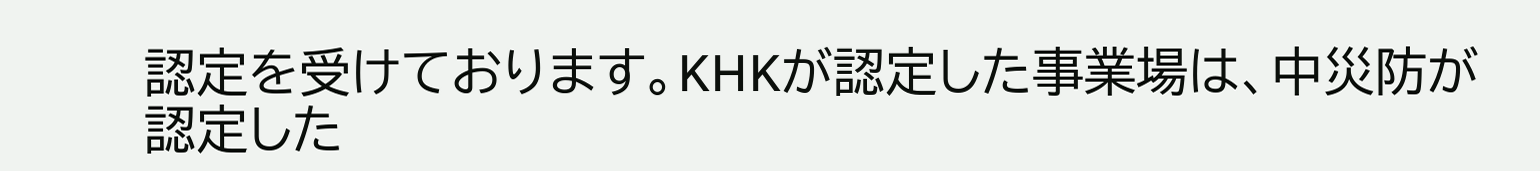認定を受けております。KHKが認定した事業場は、中災防が認定した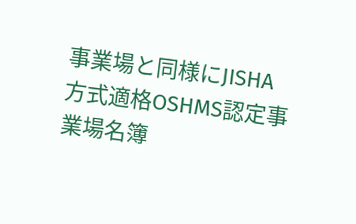事業場と同様にJISHA方式適格OSHMS認定事業場名簿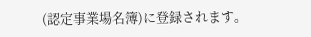(認定事業場名簿)に登録されます。